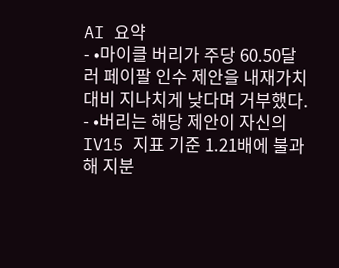AI 요약
- •마이클 버리가 주당 60.50달러 페이팔 인수 제안을 내재가치 대비 지나치게 낮다며 거부했다.
- •버리는 해당 제안이 자신의 IV15 지표 기준 1.21배에 불과해 지분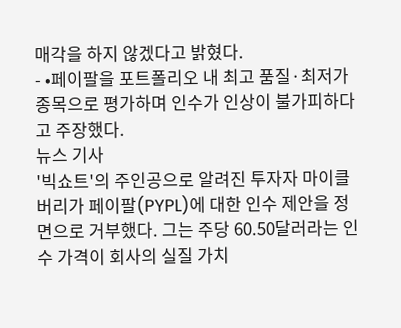매각을 하지 않겠다고 밝혔다.
- •페이팔을 포트폴리오 내 최고 품질·최저가 종목으로 평가하며 인수가 인상이 불가피하다고 주장했다.
뉴스 기사
'빅쇼트'의 주인공으로 알려진 투자자 마이클 버리가 페이팔(PYPL)에 대한 인수 제안을 정면으로 거부했다. 그는 주당 60.50달러라는 인수 가격이 회사의 실질 가치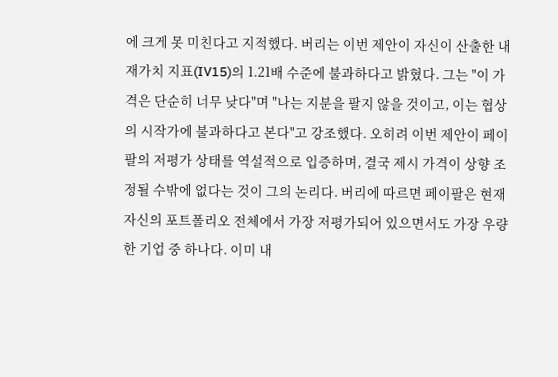에 크게 못 미친다고 지적했다. 버리는 이번 제안이 자신이 산출한 내재가치 지표(IV15)의 1.21배 수준에 불과하다고 밝혔다. 그는 "이 가격은 단순히 너무 낮다"며 "나는 지분을 팔지 않을 것이고, 이는 협상의 시작가에 불과하다고 본다"고 강조했다. 오히려 이번 제안이 페이팔의 저평가 상태를 역설적으로 입증하며, 결국 제시 가격이 상향 조정될 수밖에 없다는 것이 그의 논리다. 버리에 따르면 페이팔은 현재 자신의 포트폴리오 전체에서 가장 저평가되어 있으면서도 가장 우량한 기업 중 하나다. 이미 내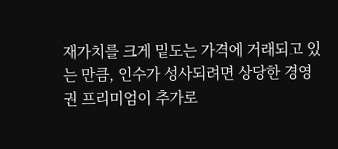재가치를 크게 밑도는 가격에 거래되고 있는 만큼, 인수가 성사되려면 상당한 경영권 프리미엄이 추가로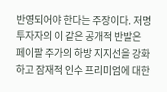반영되어야 한다는 주장이다. 저명 투자자의 이 같은 공개적 반발은 페이팔 주가의 하방 지지선을 강화하고 잠재적 인수 프리미엄에 대한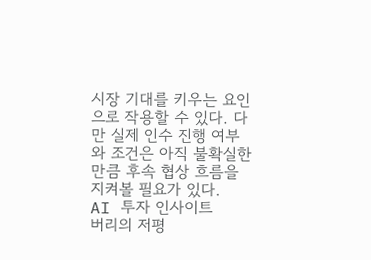시장 기대를 키우는 요인으로 작용할 수 있다. 다만 실제 인수 진행 여부와 조건은 아직 불확실한 만큼 후속 협상 흐름을 지켜볼 필요가 있다.
AI 투자 인사이트
버리의 저평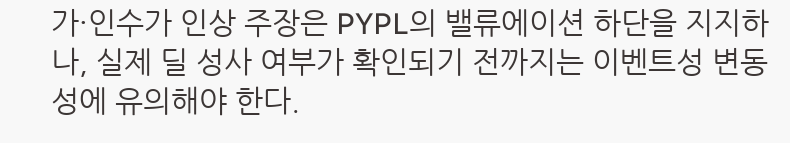가·인수가 인상 주장은 PYPL의 밸류에이션 하단을 지지하나, 실제 딜 성사 여부가 확인되기 전까지는 이벤트성 변동성에 유의해야 한다.